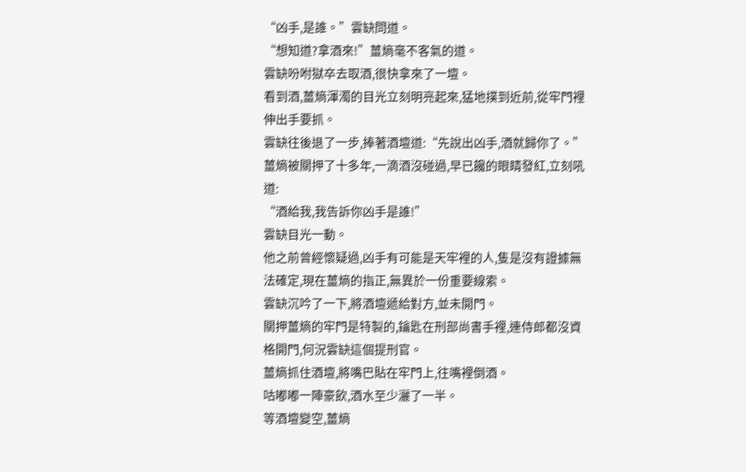“凶手,是誰。”雲缺問道。
“想知道?拿酒來!”薑熵毫不客氣的道。
雲缺吩咐獄卒去取酒,很快拿來了一壇。
看到酒,薑熵渾濁的目光立刻明亮起來,猛地撲到近前,從牢門裡伸出手要抓。
雲缺往後退了一步,捧著酒壇道:“先說出凶手,酒就歸你了。”
薑熵被關押了十多年,一滴酒沒碰過,早已饞的眼睛發紅,立刻吼道:
“酒給我,我告訴你凶手是誰!”
雲缺目光一動。
他之前曾經懷疑過,凶手有可能是天牢裡的人,隻是沒有證據無法確定,現在薑熵的指正,無異於一份重要線索。
雲缺沉吟了一下,將酒壇遞給對方,並未開門。
關押薑熵的牢門是特製的,鑰匙在刑部尚書手裡,連侍郎都沒資格開門,何況雲缺這個提刑官。
薑熵抓住酒壇,將嘴巴貼在牢門上,往嘴裡倒酒。
咕嘟嘟一陣豪飲,酒水至少灑了一半。
等酒壇變空,薑熵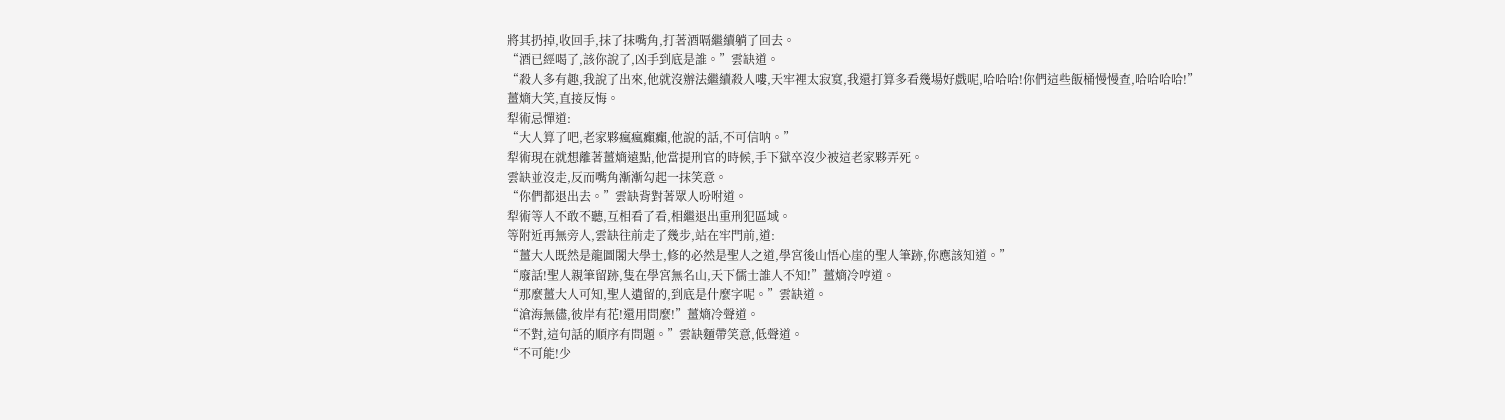將其扔掉,收回手,抹了抹嘴角,打著酒嗝繼續躺了回去。
“酒已經喝了,該你說了,凶手到底是誰。”雲缺道。
“殺人多有趣,我說了出來,他就沒辦法繼續殺人嘍,天牢裡太寂寞,我還打算多看幾場好戲呢,哈哈哈!你們這些飯桶慢慢查,哈哈哈哈!”
薑熵大笑,直接反悔。
犁術忌憚道:
“大人算了吧,老家夥瘋瘋癲癲,他說的話,不可信呐。”
犁術現在就想離著薑熵遠點,他當提刑官的時候,手下獄卒沒少被這老家夥弄死。
雲缺並沒走,反而嘴角漸漸勾起一抹笑意。
“你們都退出去。”雲缺背對著眾人吩咐道。
犁術等人不敢不聽,互相看了看,相繼退出重刑犯區域。
等附近再無旁人,雲缺往前走了幾步,站在牢門前,道:
“薑大人既然是龍圖閣大學士,修的必然是聖人之道,學宮後山悟心崖的聖人筆跡,你應該知道。”
“廢話!聖人親筆留跡,隻在學宮無名山,天下儒士誰人不知!”薑熵冷哼道。
“那麼薑大人可知,聖人遺留的,到底是什麼字呢。”雲缺道。
“滄海無儘,彼岸有花!還用問麼!”薑熵冷聲道。
“不對,這句話的順序有問題。”雲缺麵帶笑意,低聲道。
“不可能!少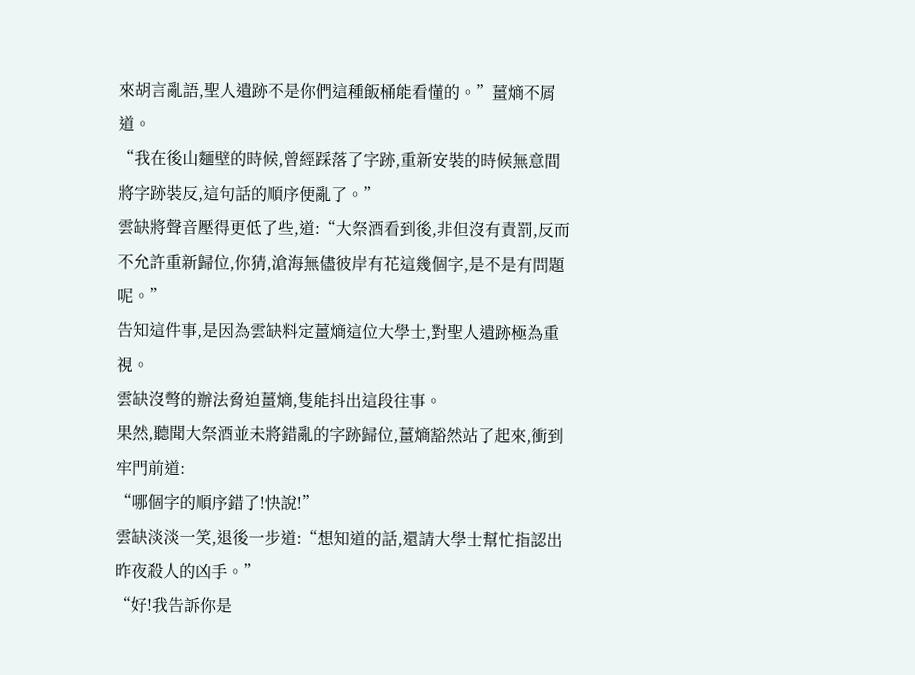來胡言亂語,聖人遺跡不是你們這種飯桶能看懂的。”薑熵不屑道。
“我在後山麵壁的時候,曾經踩落了字跡,重新安裝的時候無意間將字跡裝反,這句話的順序便亂了。”
雲缺將聲音壓得更低了些,道:“大祭酒看到後,非但沒有責罰,反而不允許重新歸位,你猜,滄海無儘彼岸有花這幾個字,是不是有問題呢。”
告知這件事,是因為雲缺料定薑熵這位大學士,對聖人遺跡極為重視。
雲缺沒彆的辦法脅迫薑熵,隻能抖出這段往事。
果然,聽聞大祭酒並未將錯亂的字跡歸位,薑熵豁然站了起來,衝到牢門前道:
“哪個字的順序錯了!快說!”
雲缺淡淡一笑,退後一步道:“想知道的話,還請大學士幫忙指認出昨夜殺人的凶手。”
“好!我告訴你是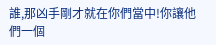誰,那凶手剛才就在你們當中!你讓他們一個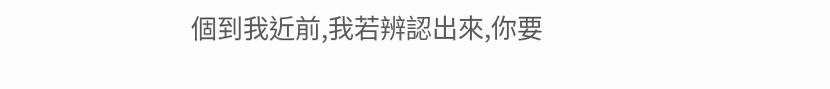個到我近前,我若辨認出來,你要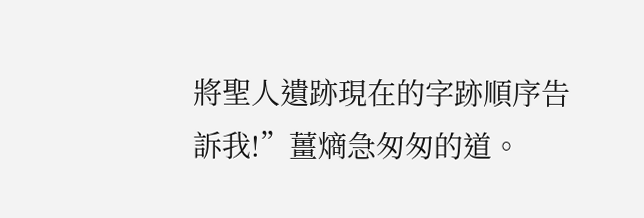將聖人遺跡現在的字跡順序告訴我!”薑熵急匆匆的道。